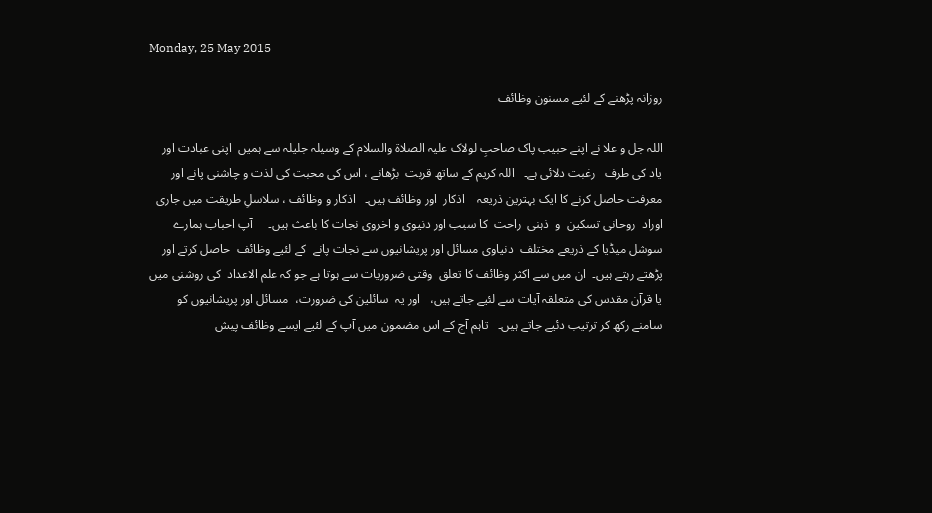Monday, 25 May 2015

روزانہ پڑھنے کے لئیے مسنون وظائف

اللہ جل و علا نے اپنے حبیب پاک صاحبِ لولاک علیہ الصلاۃ والسلام کے وسیلہ جلیلہ سے ہمیں  اپنی عبادت اور یاد کی طرف   رغبت دلائی ہے۔   اللہ کریم کے ساتھ قربت  بڑھانے ، اس کی محبت کی لذت و چاشنی پانے اور معرفت حاصل کرنے کا ایک بہترین ذریعہ    اذکار  اور وظائف ہیں۔   اذکار و وظائف ، سلاسلِ طریقت میں جاری اوراد  روحانی تسکین  و  ذہنی  راحت  کا سبب اور دنیوی و اخروی نجات کا باعث ہیں۔     آپ احباب ہمارے سوشل میڈیا کے ذریعے مختلف  دنیاوی مسائل اور پریشانیوں سے نجات پانے  کے لئیے وظائف  حاصل کرتے اور پڑھتے رہتے ہیں۔  ان میں سے اکثر وظائف کا تعلق  وقتی ضروریات سے ہوتا ہے جو کہ علم الاعداد  کی روشنی میں یا قرآن مقدس کی متعلقہ آیات سے لئیے جاتے ہیں،   اور یہ  سائلین کی ضرورت،  مسائل اور پریشانیوں کو سامنے رکھ کر ترتیب دئیے جاتے ہیں۔   تاہم آج کے اس مضمون میں آپ کے لئیے ایسے وظائف پیش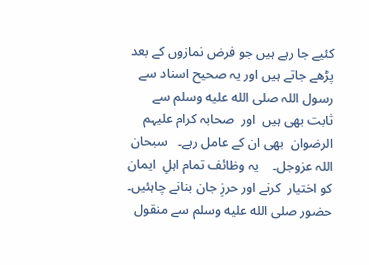کئیے جا رہے ہیں جو فرض نمازوں کے بعد پڑھے جاتے ہیں اور یہ صحیح اسناد سے رسول اللہ صلى الله عليه وسلم سے ثابت بھی ہیں  اور  صحابہ کرام علیہم الرضوان  بھی ان کے عامل رہے۔   سبحان اللہ عزوجل۔    یہ وظائف تمام اہلِ  ایمان کو اختیار  کرنے اور حرزِ جان بنانے چاہئیں۔   حضور صلى الله عليه وسلم سے منقول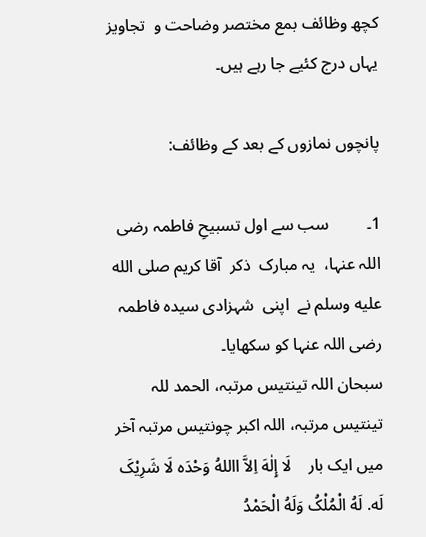کچھ وظائف بمع مختصر وضاحت و  تجاویز   یہاں درج کئیے جا رہے ہیں۔

پانچوں نمازوں کے بعد کے وظائف:

1۔         سب سے اول تسبیحِ فاطمہ رضی اللہ عنہا،  یہ مبارک  ذکر  آقا کریم صلى الله عليه وسلم نے  اپنی  شہزادی سیدہ فاطمہ رضی اللہ عنہا کو سکھایا۔
سبحان اللہ تینتیس مرتبہ، الحمد للہ تینتیس مرتبہ، اللہ اکبر چونتیس مرتبہ آخر میں ایک بار    لَا إِلٰهَ اِلاَّ االلهُ وَحْدَه لَا شَرِيْکَ لَه. لَهُ الْمُلْکُ وَلَهُ الْحَمْدُ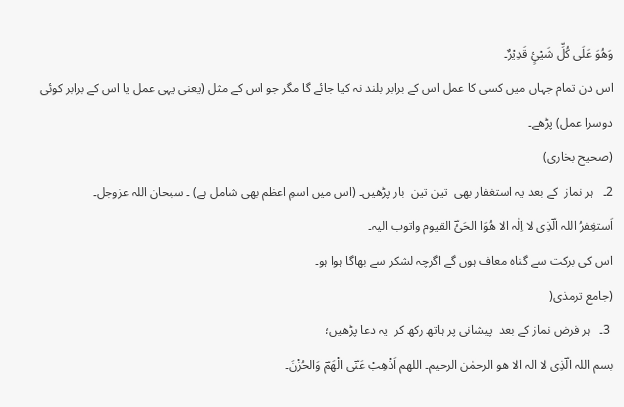وَهُوَ عَلَی کُلِّ شَيْئٍ قَدِيْرٌ۔
اس دن تمام جہاں میں کسی کا عمل اس کے برابر بلند نہ کیا جائے گا مگر جو اس کے مثل (یعنی یہی عمل یا اس کے برابر کوئی دوسرا عمل) پڑھے۔
(صحیح بخاری)
2۔   ہر نماز  کے بعد یہ استغفار بھی  تین تین  بار پڑھیں۔ (اس میں اسمِ اعظم بھی شامل ہے) ۔ سبحان اللہ عزوجل۔
اَستغِفرُ اللہ الؔذِی لا اِلٰہ الا ھُوَا الحَیُؔ القیوم واتوب الیہ۔
اس کی برکت سے گناہ معاف ہوں گے اگرچہ لشکر سے بھاگا ہوا ہو۔
(جامع ترمذی(
 3۔   ہر فرض نماز کے بعد  پیشانی پر ہاتھ رکھ کر  یہ دعا پڑھیں؛
بسم اللہ الؔذِی لا الہ الا ھو الرحمٰن الرحیم۔ اللھم اَذْھِبْ عَنؔی الْھَمؔ وَالحُزْنَ۔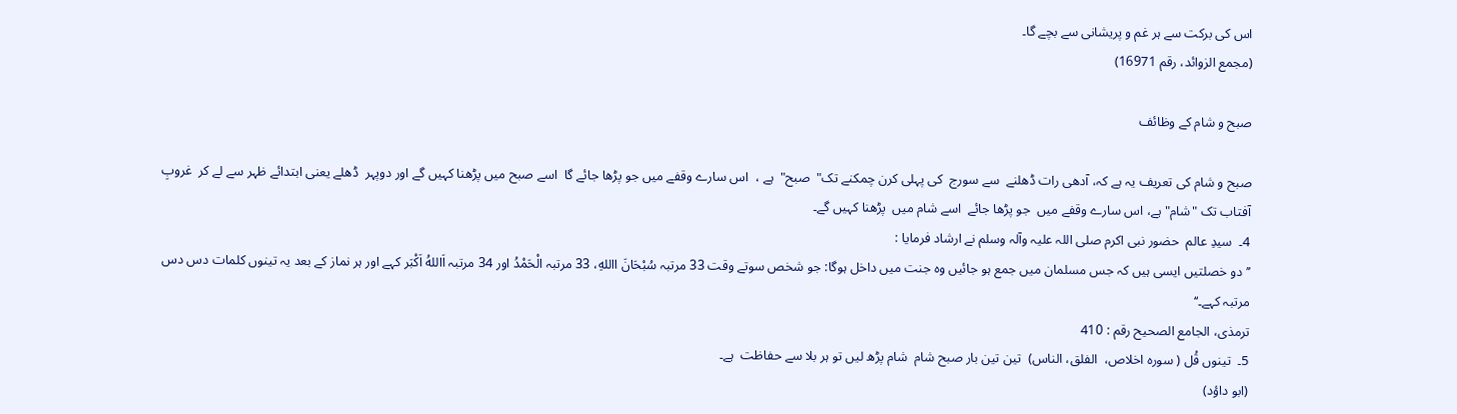اس کی برکت سے ہر غم و پریشانی سے بچے گا۔
(مجمع الزوائد، رقم 16971)

صبح و شام کے وظائف

صبح و شام کی تعریف یہ ہے کہ، آدھی رات ڈھلنے  سے سورج  کی پہلی کرن چمکنے تک"  صبح"  ہے ،  اس سارے وقفے میں جو پڑھا جائے گا  اسے صبح میں پڑھنا کہیں گے اور دوپہر  ڈھلے یعنی ابتدائے ظہر سے لے کر  غروبِ آفتاب تک "شام" ہے، اس سارے وقفے میں  جو پڑھا جائے  اسے شام میں  پڑھنا کہیں گے۔
4۔  سیدِ عالم  حضور نبی اکرم صلی اللہ علیہ وآلہ وسلم نے ارشاد فرمایا :
’’دو خصلتیں ایسی ہیں کہ جس مسلمان میں جمع ہو جائیں وہ جنت میں داخل ہوگا: جو شخص سوتے وقت 33 مرتبہ سُبْحَانَ االلهِ، 33 مرتبہ الْحَمْدُ اور 34 مرتبہ اَاللهُ اَکْبَر کہے اور ہر نماز کے بعد یہ تینوں کلمات دس دس مرتبہ کہے۔‘‘
ترمذی، الجامع الصحيح رقم : 410
5۔  تینوں قُل ( سورہ اخلاص،  الفلق، الناس)  تین تین بار صبح شام  شام پڑھ لیں تو ہر بلا سے حفاظت  ہے۔
(ابو داؤد)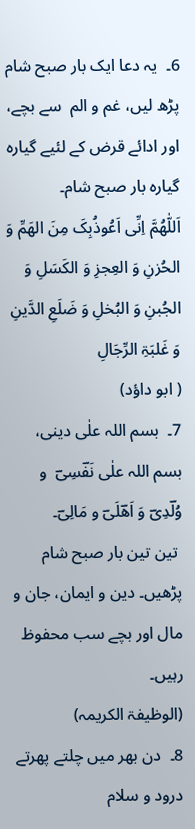6۔  یہ دعا ایک بار صبح شام پڑھ لیں، غم و الم  سے بچے، اور ادائے قرض کے لئیے گیارہ گیارہ بار صبح شام۔
اَللّٰھُمَّ اِنِّی اَعُوذُبِکَ مِنَ الھَمِّ وَ الحُزنِ وَ العِجزِ وَ الکَسَلِ وَ الجُبنِ وَ البُخلِ وَ ضَلَعِ الدَّینِ وَ غَلبَۃِ الرِّجَالِ
( ابو داؤد)
7۔  بسم اللہ علٰی دینی، بسم اللہ علٰی نَفؔسِیؔ  و وُلؔدِیؔ وَ اَھؔلَیؔ و مَالِیؔ۔
 تین تین بار صبح شام پڑھیں۔ دین و ایمان، جان و مال اور بچے سب محفوظ رہیں۔
(الوظیفۃ الکریمہ)
8۔  دن بھر میں چلتے پھرتے درود و سلام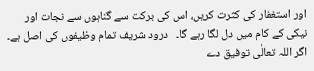اور استغفار کی کثرت کریں، اس کی برکت سے گناہوں سے نجات اور نیکی کے کام میں دل لگا رہے گا۔   درود شریف تمام وظیفوں کی اصل ہے۔ اگر اللہ تعالٰی توفیق دے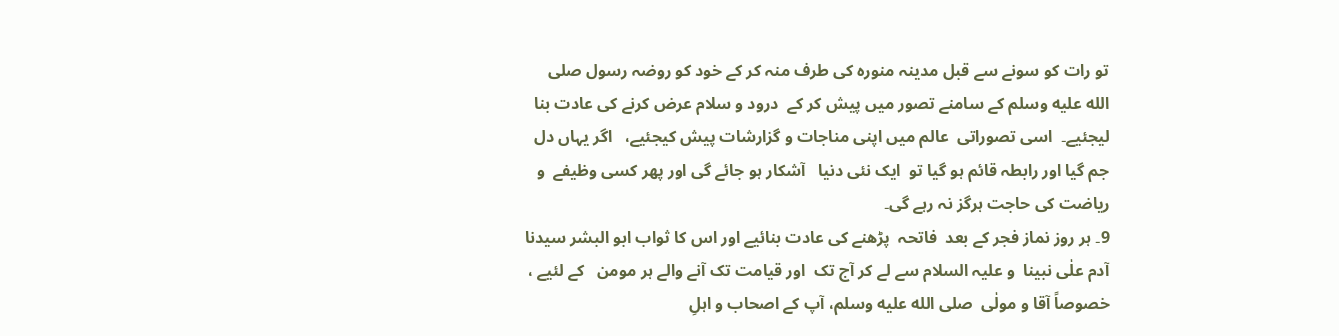تو رات کو سونے سے قبل مدینہ منورہ کی طرف منہ کر کے خود کو روضہ رسول صلى الله عليه وسلم کے سامنے تصور میں پیش کر کے  درود و سلام عرض کرنے کی عادت بنا لیجئیے۔  اسی تصوراتی  عالم میں اپنی مناجات و گزارشات پیش کیجئیے،   اگر یہاں دل جم گیا اور رابطہ قائم ہو گیا تو  ایک نئی دنیا   آشکار ہو جائے گی اور پھر کسی وظیفے  و ریاضت کی حاجت ہرگز نہ رہے گی۔
9۔ ہر روز نماز فجر کے بعد  فاتحہ  پڑھنے کی عادت بنائیے اور اس کا ثواب ابو البشر سیدنا آدم علٰی نبینا  و علیہ السلام سے لے کر آج تک  اور قیامت تک آنے والے ہر مومن   کے لئیے ، خصوصاً آقا و مولٰی  صلى الله عليه وسلم، آپ کے اصحاب و اہلِ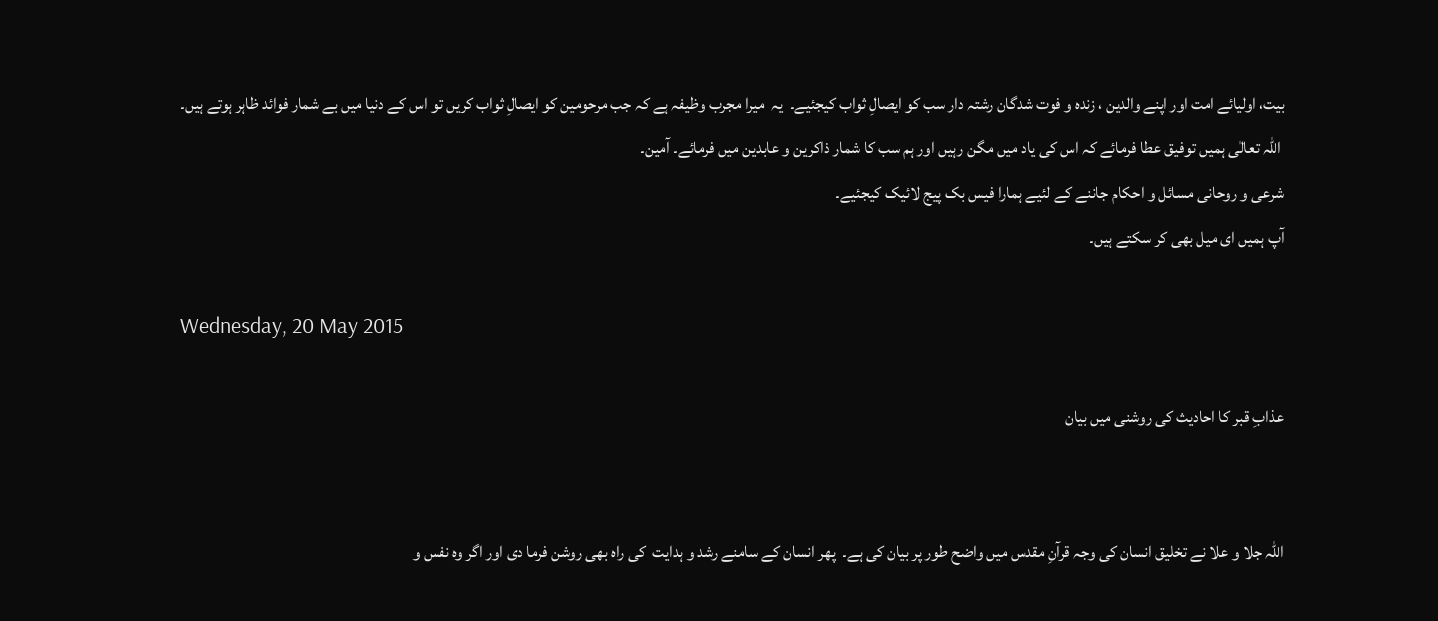بیت، اولیائے امت اور اپنے والدین ، زندہ و فوت شدگان رشتہ دار سب کو ایصالِ ثواب کیجئیے۔  یہ  میرا مجرب وظیفہ ہے کہ جب مرحومین کو ایصالِ ثواب کریں تو اس کے دنیا میں بے شمار فوائد ظاہر ہوتے ہیں۔
 اللہ تعالٰی ہمیں توفیق عطا فرمائے کہ اس کی یاد میں مگن رہیں اور ہم سب کا شمار ذاکرین و عابدین میں فرمائے۔ آمین۔
شرعی و روحانی مسائل و احکام جاننے کے لئیے ہمارا فیس بک پیج لائیک کیجئیے۔
آپ ہمیں ای میل بھی کر سکتے ہیں۔

Wednesday, 20 May 2015

عذابِ قبر کا احادیث کی روشنی میں بیان


اللہ جلا و علا نے تخلیق انسان کی وجہ قرآنِ مقدس میں واضح طور پر بیان کی ہے۔  پھر انسان کے سامنے رشد و ہدایت  کی راہ بھی روشن فرما دی اور اگر وہ نفس و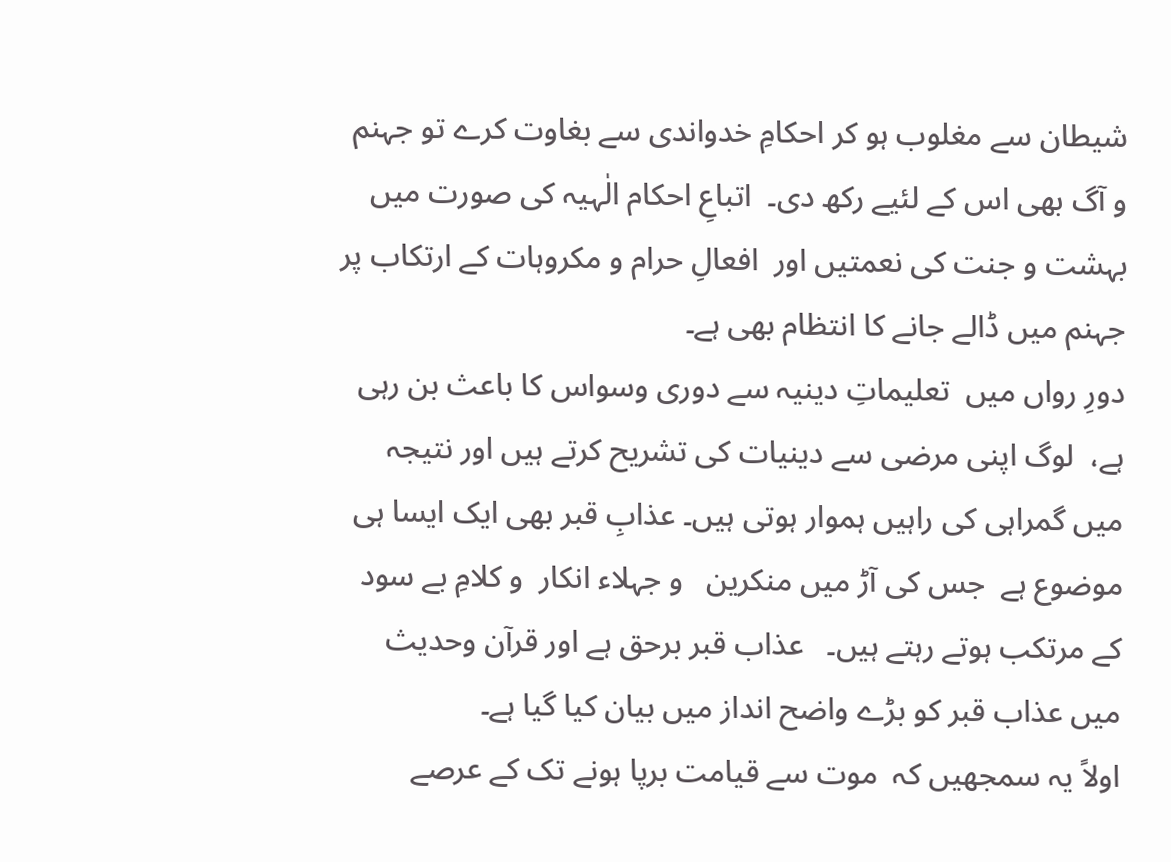شیطان سے مغلوب ہو کر احکامِ خدواندی سے بغاوت کرے تو جہنم و آگ بھی اس کے لئیے رکھ دی۔  اتباعِ احکام الٰہیہ کی صورت میں بہشت و جنت کی نعمتیں اور  افعالِ حرام و مکروہات کے ارتکاب پر  جہنم میں ڈالے جانے کا انتظام بھی ہے۔
دورِ رواں میں  تعلیماتِ دینیہ سے دوری وسواس کا باعث بن رہی ہے،  لوگ اپنی مرضی سے دینیات کی تشریح کرتے ہیں اور نتیجہ میں گمراہی کی راہیں ہموار ہوتی ہیں۔ عذابِ قبر بھی ایک ایسا ہی موضوع ہے  جس کی آڑ میں منکرین   و جہلاء انکار  و کلامِ بے سود کے مرتکب ہوتے رہتے ہیں۔   عذاب قبر برحق ہے اور قرآن وحدیث میں عذاب قبر کو بڑے واضح انداز میں بیان کیا گیا ہے۔
اولاً یہ سمجھیں کہ  موت سے قیامت برپا ہونے تک کے عرصے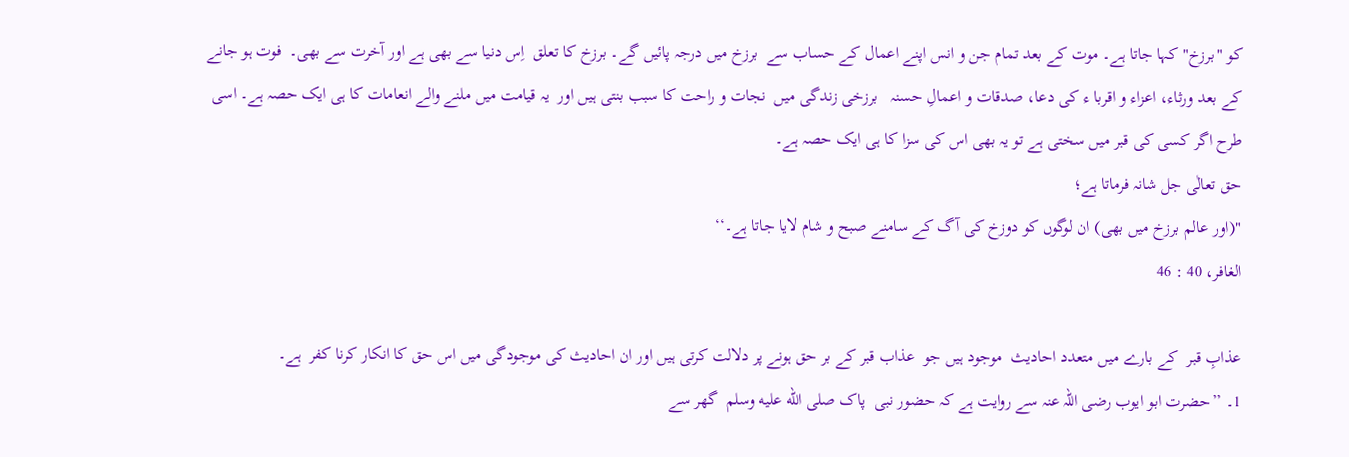کو "برزخ" کہا جاتا ہے۔ موت کے بعد تمام جن و انس اپنے اعمال کے حساب سے  برزخ میں درجہ پائیں گے۔ برزخ کا تعلق  اِس دنیا سے بھی ہے اور آخرت سے بھی۔  فوت ہو جانے کے بعد ورثاء، اعزاء و اقربا ء کی دعا، صدقات و اعمالِ حسنہ   برزخی زندگی میں  نجات و راحت کا سبب بنتی ہیں اور  یہ قیامت میں ملنے والے انعامات کا ہی ایک حصہ ہے۔ اسی طرح اگر کسی کی قبر میں سختی ہے تو یہ بھی اس کی سزا کا ہی ایک حصہ ہے۔
حق تعالٰی جل شانہ فرماتا ہے؛
"(اور عالم برزخ میں بھی) ان لوگوں کو دوزخ کی آگ کے سامنے صبح و شام لایا جاتا ہے۔‘‘
الغافر، 40 : 46

عذابِ قبر  کے بارے میں متعدد احادیث  موجود ہیں جو  عذاب قبر کے بر حق ہونے پر دلالت کرتی ہیں اور ان احادیث کی موجودگی میں اس حق کا انکار کرنا کفر  ہے۔
1۔ ’’حضرت ابو ایوب رضی اللہ عنہ سے روایت ہے کہ حضور نبی  پاک صلى الله عليه وسلم  گھر سے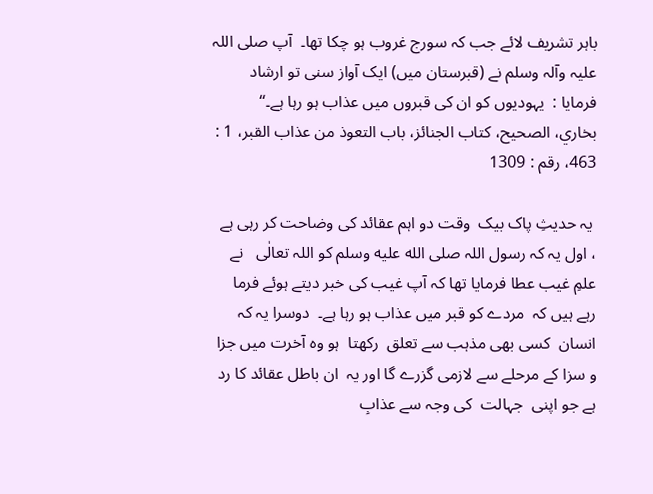باہر تشریف لائے جب کہ سورج غروب ہو چکا تھا۔  آپ صلی اللہ علیہ وآلہ وسلم نے (قبرستان میں) ایک آواز سنی تو ارشاد فرمایا :  یہودیوں کو ان کی قبروں میں عذاب ہو رہا ہے۔‘‘
بخاري، الصحيح، کتاب الجنائز، باب التعوذ من عذاب القبر، 1 : 463، رقم : 1309

 یہ حدیثِ پاک بیک  وقت دو اہم عقائد کی وضاحت کر رہی ہے ، اول یہ کہ رسول اللہ صلى الله عليه وسلم کو اللہ تعالٰی   نے  علمِ غیب عطا فرمایا تھا کہ آپ غیب کی خبر دیتے ہوئے فرما رہے ہیں کہ  مردے کو قبر میں عذاب ہو رہا ہے۔  دوسرا یہ کہ   انسان  کسی بھی مذہب سے تعلق  رکھتا  ہو وہ آخرت میں جزا و سزا کے مرحلے سے لازمی گزرے گا اور یہ  ان باطل عقائد کا رد ہے جو اپنی  جہالت  کی وجہ سے عذابِ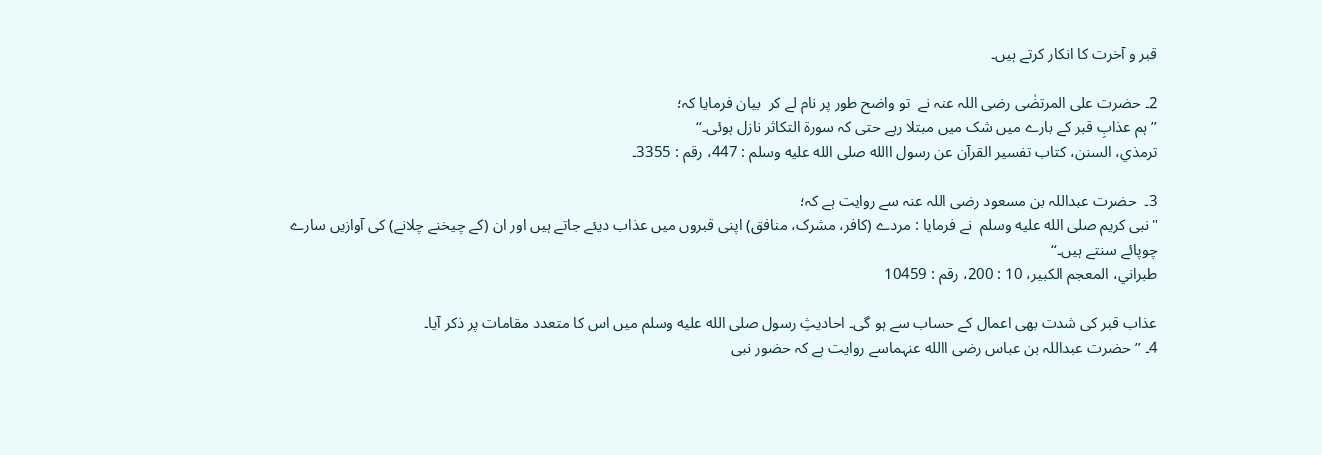قبر و آخرت کا انکار کرتے ہیں۔

2۔ حضرت علی المرتضٰی رضی اللہ عنہ نے  تو واضح طور پر نام لے کر  بیان فرمایا کہ؛
’’ہم عذابِ قبر کے بارے میں شک میں مبتلا رہے حتی کہ سورۃ التکاثر نازل ہوئی۔‘‘
ترمذي، السنن، کتاب تفسير القرآن عن رسول االله صلى الله عليه وسلم : 447، رقم : 3355۔

3۔  حضرت عبداللہ بن مسعود رضی اللہ عنہ سے روایت ہے کہ؛
"نبی کریم صلى الله عليه وسلم  نے فرمایا : مردے (کافر، مشرک، منافق) اپنی قبروں میں عذاب دیئے جاتے ہیں اور ان (کے چیخنے چلانے) کی آوازیں سارے چوپائے سنتے ہیں۔‘‘
طبراني، المعجم الکبير، 10 : 200، رقم : 10459

عذاب قبر کی شدت بھی اعمال کے حساب سے ہو گی۔ احادیثِ رسول صلى الله عليه وسلم میں اس کا متعدد مقامات پر ذکر آیا۔
4۔ ’’حضرت عبداللہ بن عباس رضی االله عنہماسے روایت ہے کہ حضور نبی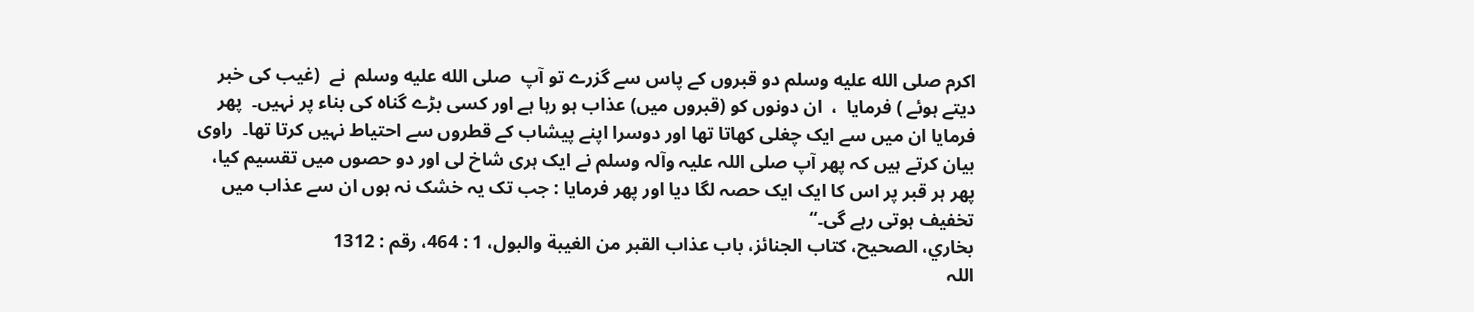اکرم صلى الله عليه وسلم دو قبروں کے پاس سے گزرے تو آپ  صلى الله عليه وسلم  نے  (غیب کی خبر دیتے ہوئے ) فرمایا  ،  ان دونوں کو (قبروں میں) عذاب ہو رہا ہے اور کسی بڑے گناہ کی بناء پر نہیں۔  پھر فرمایا ان میں سے ایک چغلی کھاتا تھا اور دوسرا اپنے پیشاب کے قطروں سے احتیاط نہیں کرتا تھا۔  راوی بیان کرتے ہیں کہ پھر آپ صلی اللہ علیہ وآلہ وسلم نے ایک ہری شاخ لی اور دو حصوں میں تقسیم کیا، پھر ہر قبر پر اس کا ایک ایک حصہ لگا دیا اور پھر فرمایا : جب تک یہ خشک نہ ہوں ان سے عذاب میں تخفیف ہوتی رہے گی۔‘‘
بخاري، الصحيح، کتاب الجنائز، باب عذاب القبر من الغيبة والبول، 1 : 464، رقم : 1312
اللہ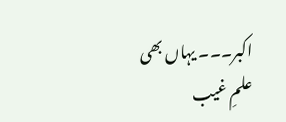اکبر۔۔۔ یہاں بھی علمِ غیب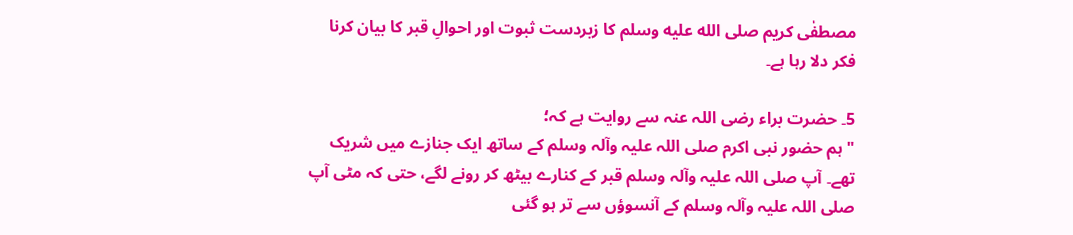مصطفٰی کریم صلى الله عليه وسلم کا زبردست ثبوت اور احوالِ قبر کا بیان کرنا   فکر دلا رہا ہے۔

5۔ حضرت براء رضی اللہ عنہ سے روایت ہے کہ؛
"ہم حضور نبی اکرم صلی اللہ علیہ وآلہ وسلم کے ساتھ ایک جنازے میں شریک تھے۔ آپ صلی اللہ علیہ وآلہ وسلم قبر کے کنارے بیٹھ کر رونے لگے، حتی کہ مٹی آپ صلی اللہ علیہ وآلہ وسلم کے آنسوؤں سے تر ہو گئی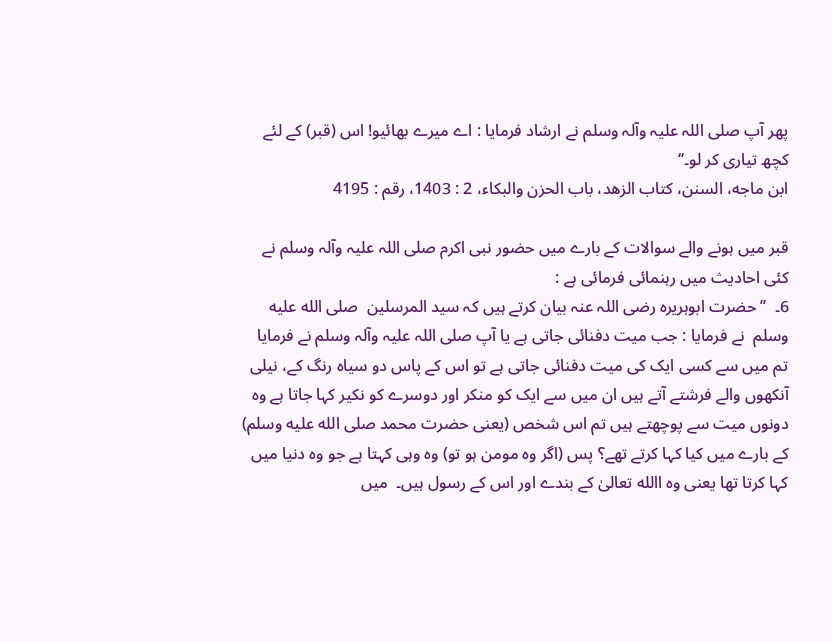پھر آپ صلی اللہ علیہ وآلہ وسلم نے ارشاد فرمایا : اے میرے بھائیو! اس (قبر) کے لئے کچھ تیاری کر لو۔‘‘
ابن ماجه، السنن، کتاب الزهد، باب الحزن والبکاء، 2 : 1403، رقم : 4195

قبر میں ہونے والے سوالات کے بارے میں حضور نبی اکرم صلی اللہ علیہ وآلہ وسلم نے کئی احادیث میں رہنمائی فرمائی ہے :
6۔  ’’حضرت ابوہریرہ رضی اللہ عنہ بیان کرتے ہیں کہ سید المرسلین  صلى الله عليه وسلم  نے فرمایا : جب میت دفنائی جاتی ہے یا آپ صلی اللہ علیہ وآلہ وسلم نے فرمایا تم میں سے کسی ایک کی میت دفنائی جاتی ہے تو اس کے پاس دو سیاہ رنگ کے، نیلی آنکھوں والے فرشتے آتے ہیں ان میں سے ایک کو منکر اور دوسرے کو نکیر کہا جاتا ہے وہ دونوں میت سے پوچھتے ہیں تم اس شخص (یعنی حضرت محمد صلى الله عليه وسلم)  کے بارے میں کیا کہا کرتے تھے؟ پس (اگر وہ مومن ہو تو) وہ وہی کہتا ہے جو وہ دنیا میں کہا کرتا تھا یعنی وہ االله تعالیٰ کے بندے اور اس کے رسول ہیں۔  میں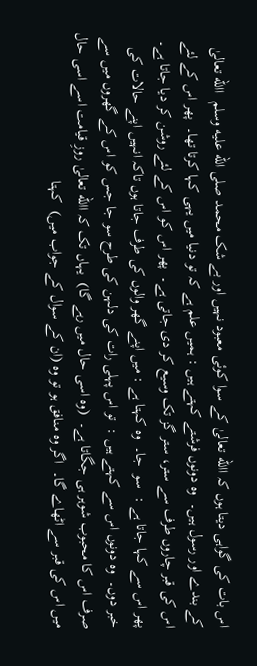اس بات کی گواہی دیتا ہوں کہ االله تعالیٰ کے سوا کوئی معبود نہیں اور بے شک محمد صلى الله عليه وسلم  االله تعالیٰ کے بندے اور رسول ہیں۔  وہ دونوں فرشتے کہتے ہیں : ہمیں علم ہے کہ تو دنیا میں یہی کہا کرتا تھا۔  پھر اس کے لئے اس کی قبر چاروں طرف سے ستر، ستر گز تک وسیع کر دی جاتی ہے۔  پھر اس کو اس کے لئے روشن کر دیا جاتا ہے۔ پھر اس سے کہا جاتا ہے :  سو  جا۔  وہ کہتا ہے : میں اپنے گھر والوں کی طرف جاتا ہوں تاکہ انہیں اپنے حالات کی خبر دوں۔  وہ دونوں اس سے کہتے ہیں :  تو اس پہلی رات کی دلہن کی طرح سو جا جس کو اس کے گھروں میں سے صرف اس کا محبوب شوہر ہی جگاتا ہے۔  (وہ اسی حال میں رہے گا)  یہاں تک کہ االله تعالیٰ روزِ قیامت اسے اسی حال میں اس کی قبر سے اٹھاے گا۔  اگر وہ منافق ہو تو وہ (ان کے سوال کے جواب میں)  کہتا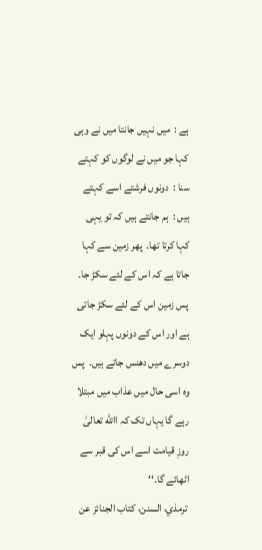ہے :  میں نہیں جانتا میں نے وہی کہا جو میں نے لوگوں کو کہتے سنا :  دونوں فرشتے اسے کہتے ہیں :  ہم جانتے ہیں کہ تو یہی کہا کرتا تھا۔  پھر زمین سے کہا جاتا ہے کہ اس کے لئے سکڑ جا۔  پس زمین اس کے لئے سکڑ جاتی ہے اور اس کے دونوں پہلو ایک دوسرے میں دھنس جاتے ہیں۔  پس وہ اسی حال میں عذاب میں مبتلا رہے گا یہاں تک کہ االله تعالیٰ روزِ قیامت اسے اس کی قبر سے اٹھائے گا۔‘‘
 ترمذي، السنن، کتاب الجنائز عن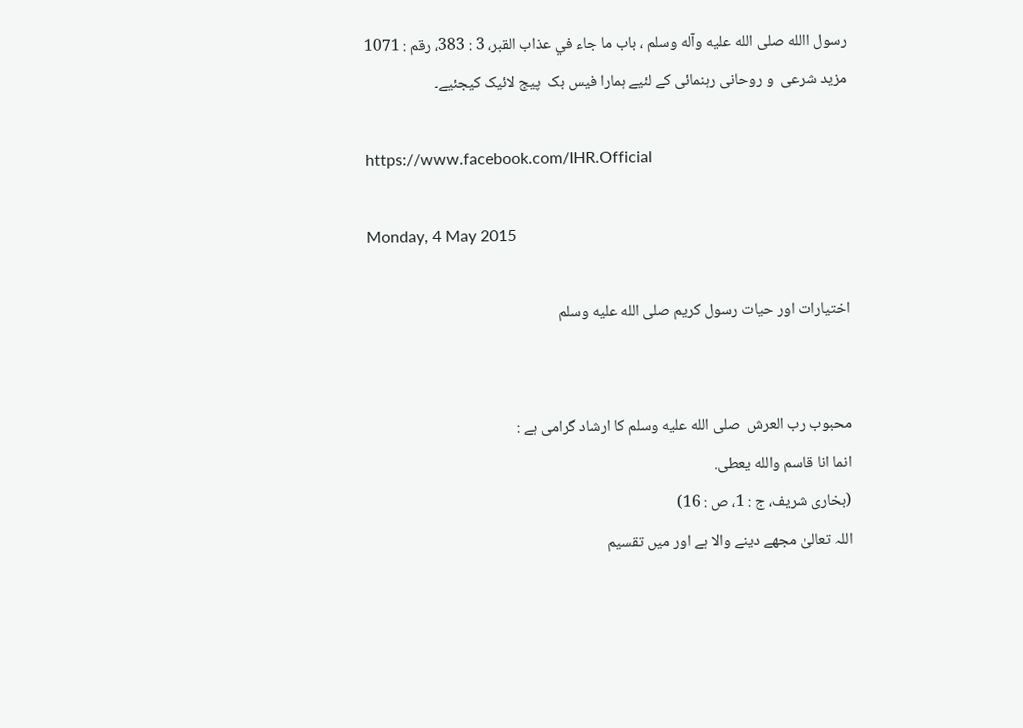رسول االله صلی الله عليه وآله وسلم ، باب ما جاء في عذاب القبر، 3 : 383، رقم : 1071
مزید شرعی  و روحانی رہنمائی کے لئیے ہمارا فیس بک  پیج لائیک کیجئیے۔

https://www.facebook.com/IHR.Official

Monday, 4 May 2015

اختیارات اور حیات رسول کریم صلى الله عليه وسلم


محبوب رب العرش  صلى الله عليه وسلم کا ارشاد گرامی ہے :
انما انا قاسم والله يعطی.
(بخاری شريف، ج : 1، ص : 16)
اللہ تعالیٰ مجھے دینے والا ہے اور میں تقسیم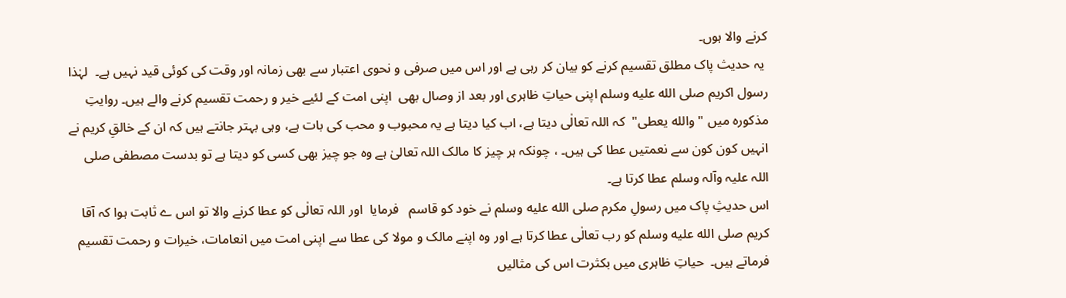کرنے والا ہوں۔
 یہ حدیث پاک مطلق تقسیم کرنے کو بیان کر رہی ہے اور اس میں صرفی و نحوی اعتبار سے بھی زمانہ اور وقت کی کوئی قید نہیں ہے۔  لہٰذا رسول اکریم صلى الله عليه وسلم اپنی حیاتِ ظاہری اور بعد از وصال بھی  اپنی امت کے لئیے خیر و رحمت تقسیم کرنے والے ہیں۔ روایتِ مذکورہ میں " والله يعطی"  کہ اللہ تعالٰی دیتا ہے، اب کیا دیتا ہے یہ محبوب و محب کی بات ہے، وہی بہتر جانتے ہیں کہ ان کے خالقِ کریم نے انہیں کون کون سے نعمتیں عطا کی ہیں۔ ، چونکہ ہر چیز کا مالک اللہ تعالیٰ ہے وہ جو چیز بھی کسی کو دیتا ہے تو بدست مصطفی صلی اللہ علیہ وآلہ وسلم عطا کرتا ہے۔
اس حدیثِ پاک میں رسولِ مکرم صلى الله عليه وسلم نے خود کو قاسم   فرمایا  اور اللہ تعالٰی کو عطا کرنے والا تو اس ے ثابت ہوا کہ آقا کریم صلى الله عليه وسلم کو رب تعالٰی عطا کرتا ہے اور وہ اپنے مالک و مولا کی عطا سے اپنی امت میں انعامات، خیرات و رحمت تقسیم فرماتے ہیں۔  حیاتِ ظاہری میں بکثرت اس کی مثالیں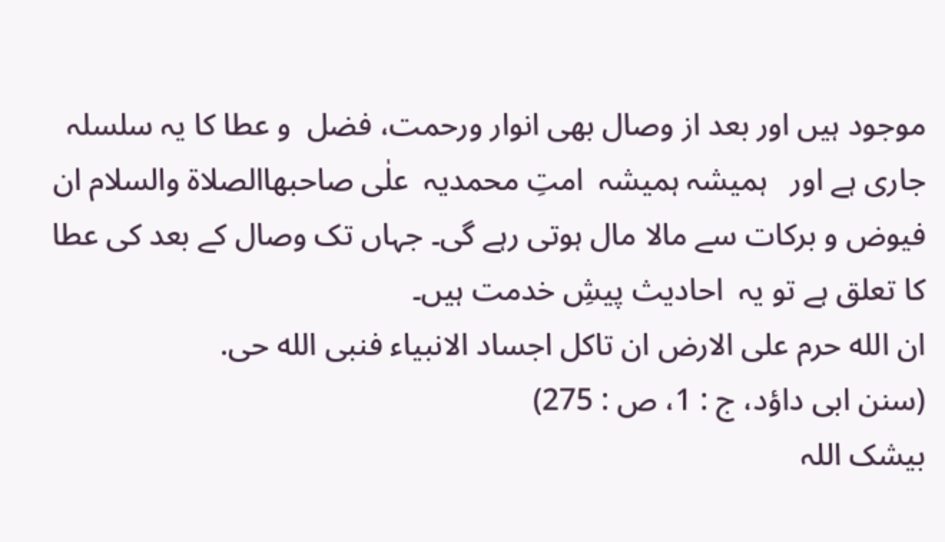موجود ہیں اور بعد از وصال بھی انوار ورحمت، فضل  و عطا کا یہ سلسلہ جاری ہے اور   ہمیشہ ہمیشہ  امتِ محمدیہ  علٰی صاحبھاالصلاۃ والسلام ان فیوض و برکات سے مالا مال ہوتی رہے گی۔ جہاں تک وصال کے بعد کی عطا کا تعلق ہے تو یہ  احادیث پیشِ خدمت ہیں۔
ان الله حرم علی الارض ان تاکل اجساد الانبياء فنبی الله حی.
(سنن ابی داؤد، ج : 1، ص : 275)
بیشک اللہ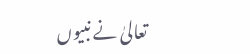تعالیٰ نے نبیوں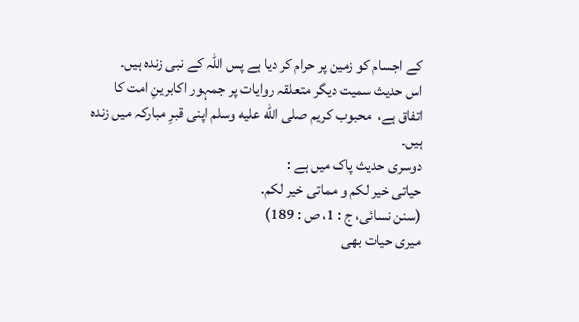کے اجسام کو زمین پر حرام کر دیا ہے پس اللہ کے نبی زندہ ہیں۔
اس حدیث سمیت دیگر متعلقہ روایات پر جمہور اکابرینِ امت کا اتفاق ہے،  محبوب کریم صلى الله عليه وسلم اپنی قبرِ مبارکہ میں زندہ  ہیں۔
دوسری حدیث پاک میں ہے :
حياتی خير لکم و مماتی خير لکم.
(سنن نسائی، ج : 1، ص : 189)
میری حیات بھی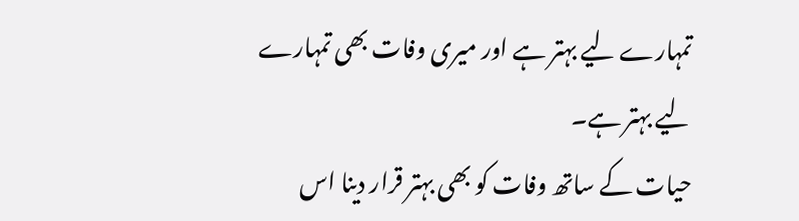تمہارے لیے بہتر ہے اور میری وفات بھی تمہارے لیے بہتر ہے۔
حیات کے ساتھ وفات کو بھی بہتر قرار دینا اس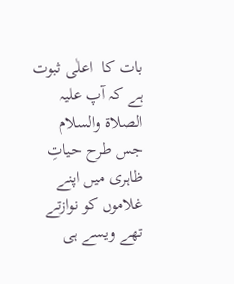بات کا  اعلٰی ثبوت ہے کہ آپ علیہ الصلاۃ والسلام  جس طرح حیاتِ ظاہری میں اپنے غلاموں کو نوازتے تھے ویسے ہی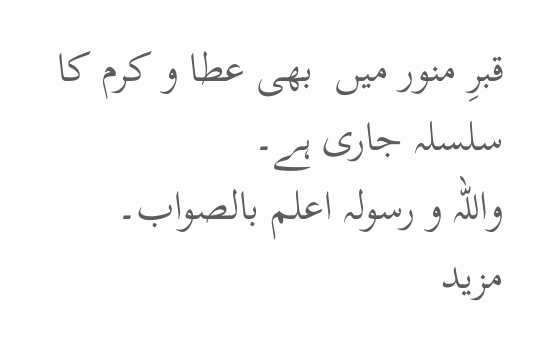قبرِ منور میں  بھی عطا و کرم کا سلسلہ جاری ہے۔
واللہ و رسولہ اعلم بالصواب۔
مزید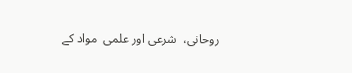روحانی،  شرعی اور علمی  مواد کے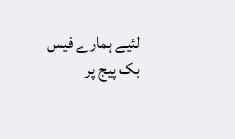لئیے ہمارے فیس بک پیج پر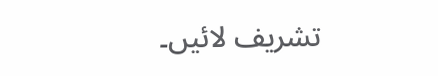تشریف لائیں۔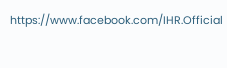https://www.facebook.com/IHR.Official